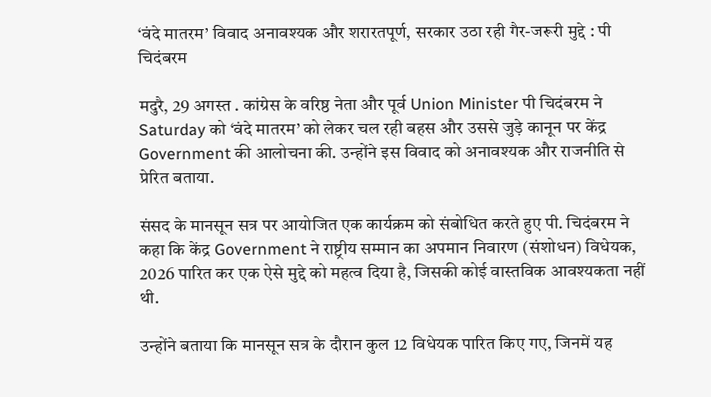‘वंदे मातरम’ विवाद अनावश्यक और शरारतपूर्ण, सरकार उठा रही गैर-जरूरी मुद्दे : पी चिदंबरम

मदुरै, 29 अगस्त . कांग्रेस के वरिष्ठ नेता और पूर्व Union Minister पी चिदंबरम ने Saturday को ‘वंदे मातरम’ को लेकर चल रही बहस और उससे जुड़े कानून पर केंद्र Government की आलोचना की. उन्होंने इस विवाद को अनावश्यक और राजनीति से प्रेरित बताया.

संसद के मानसून सत्र पर आयोजित एक कार्यक्रम को संबोधित करते हुए पी. चिदंबरम ने कहा कि केंद्र Government ने राष्ट्रीय सम्मान का अपमान निवारण (संशोधन) विधेयक, 2026 पारित कर एक ऐसे मुद्दे को महत्व दिया है, जिसकी कोई वास्तविक आवश्यकता नहीं थी.

उन्होंने बताया कि मानसून सत्र के दौरान कुल 12 विधेयक पारित किए गए, जिनमें यह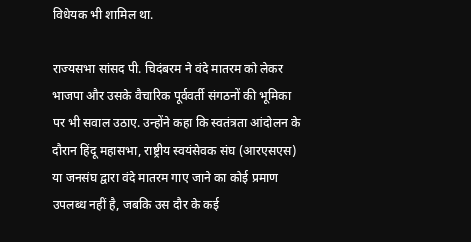विधेयक भी शामिल था.

राज्यसभा सांसद पी. चिदंबरम ने वंदे मातरम को लेकर भाजपा और उसके वैचारिक पूर्ववर्ती संगठनों की भूमिका पर भी सवाल उठाए. उन्होंने कहा कि स्वतंत्रता आंदोलन के दौरान हिंदू महासभा, राष्ट्रीय स्वयंसेवक संघ (आरएसएस) या जनसंघ द्वारा वंदे मातरम गाए जाने का कोई प्रमाण उपलब्ध नहीं है, जबकि उस दौर के कई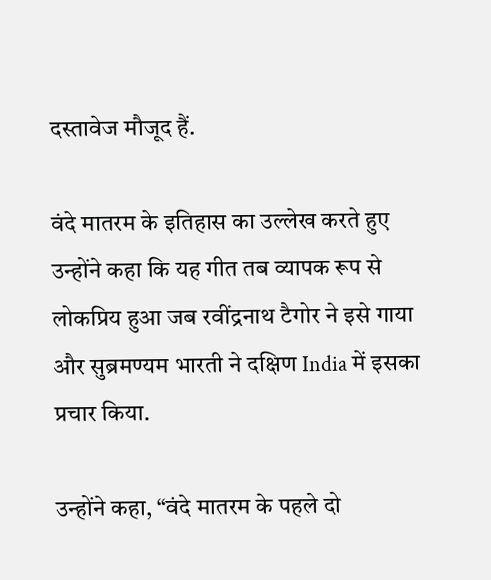दस्तावेज मौजूद हैं.

वंदे मातरम के इतिहास का उल्लेख करते हुए उन्होंने कहा कि यह गीत तब व्यापक रूप से लोकप्रिय हुआ जब रवींद्रनाथ टैगोर ने इसे गाया और सुब्रमण्यम भारती ने दक्षिण India में इसका प्रचार किया.

उन्होंने कहा, “वंदे मातरम के पहले दो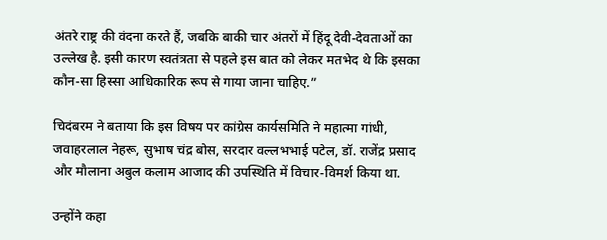अंतरे राष्ट्र की वंदना करते हैं, जबकि बाकी चार अंतरों में हिंदू देवी-देवताओं का उल्लेख है. इसी कारण स्वतंत्रता से पहले इस बात को लेकर मतभेद थे कि इसका कौन-सा हिस्सा आधिकारिक रूप से गाया जाना चाहिए.”

चिदंबरम ने बताया कि इस विषय पर कांग्रेस कार्यसमिति ने महात्मा गांधी, जवाहरलाल नेहरू, सुभाष चंद्र बोस, सरदार वल्लभभाई पटेल, डॉ. राजेंद्र प्रसाद और मौलाना अबुल कलाम आजाद की उपस्थिति में विचार-विमर्श किया था.

उन्होंने कहा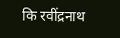कि रवींद्रनाथ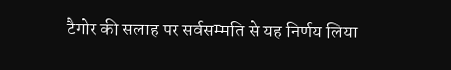टैगोर की सलाह पर सर्वसम्मति से यह निर्णय लिया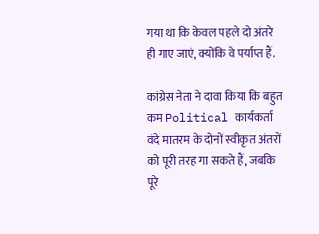गया था कि केवल पहले दो अंतरे ही गाए जाएं, क्योंकि वे पर्याप्त हैं.

कांग्रेस नेता ने दावा किया कि बहुत कम Political कार्यकर्ता वंदे मातरम के दोनों स्वीकृत अंतरों को पूरी तरह गा सकते हैं, जबकि पूरे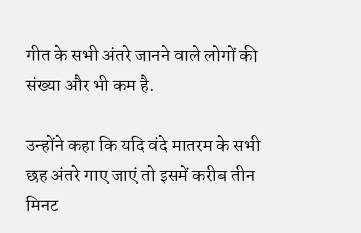गीत के सभी अंतरे जानने वाले लोगों की संख्या और भी कम है.

उन्होंने कहा कि यदि वंदे मातरम के सभी छह अंतरे गाए जाएं तो इसमें करीब तीन मिनट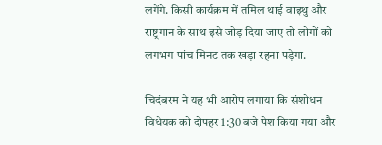लगेंगे. किसी कार्यक्रम में तमिल थाई वाझ्थु और राष्ट्रगान के साथ इसे जोड़ दिया जाए तो लोगों को लगभग पांच मिनट तक खड़ा रहना पड़ेगा.

चिदंबरम ने यह भी आरोप लगाया कि संशोधन विधेयक को दोपहर 1:30 बजे पेश किया गया और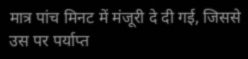मात्र पांच मिनट में मंजूरी दे दी गई, जिससे उस पर पर्याप्त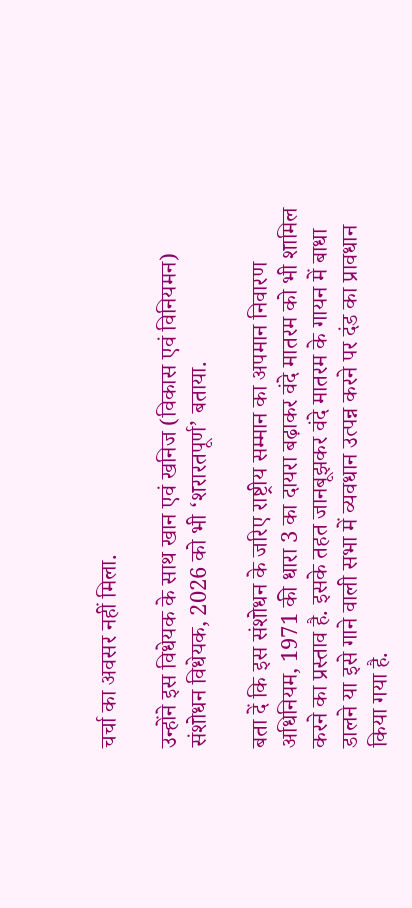चर्चा का अवसर नहीं मिला.

उन्होंने इस विधेयक के साथ खान एवं खनिज (विकास एवं विनियमन) संशोधन विधेयक, 2026 को भी ‘शरारतपूर्ण’ बताया.

बता दें कि इस संशोधन के जरिए राष्ट्रीय सम्मान का अपमान निवारण अधिनियम, 1971 की धारा 3 का दायरा बढ़ाकर वंदे मातरम को भी शामिल करने का प्रस्ताव है. इसके तहत जानबूझकर वंदे मातरम के गायन में बाधा डालने या इसे गाने वाली सभा में व्यवधान उत्पन्न करने पर दंड का प्रावधान किया गया है.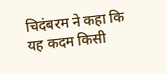चिदंबरम ने कहा कि यह कदम किसी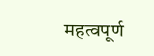महत्वपूर्ण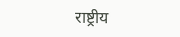राष्ट्रीय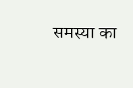समस्या का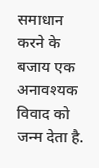समाधान करने के बजाय एक अनावश्यक विवाद को जन्म देता है.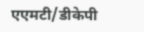एएमटी/डीकेपी